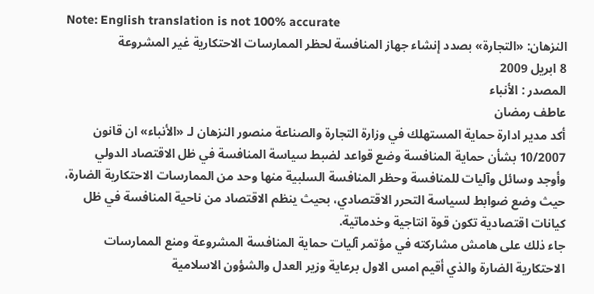Note: English translation is not 100% accurate
النزهان: «التجارة» بصدد إنشاء جهاز المنافسة لحظر الممارسات الاحتكارية غير المشروعة
8 ابريل 2009
المصدر : الأنباء
عاطف رمضان
أكد مدير ادارة حماية المستهلك في وزارة التجارة والصناعة منصور النزهان لـ «الأنباء» ان قانون 10/2007 بشأن حماية المنافسة وضع قواعد لضبط سياسة المنافسة في ظل الاقتصاد الدولي وأوجد وسائل وآليات للمنافسة وحظر المنافسة السلبية منها وحد من الممارسات الاحتكارية الضارة، حيث وضع ضوابط لسياسة التحرر الاقتصادي، بحيث ينظم الاقتصاد من ناحية المنافسة في ظل كيانات اقتصادية تكون قوة انتاجية وخدماتية.
جاء ذلك على هامش مشاركته في مؤتمر آليات حماية المنافسة المشروعة ومنع الممارسات الاحتكارية الضارة والذي أقيم امس الاول برعاية وزير العدل والشؤون الاسلامية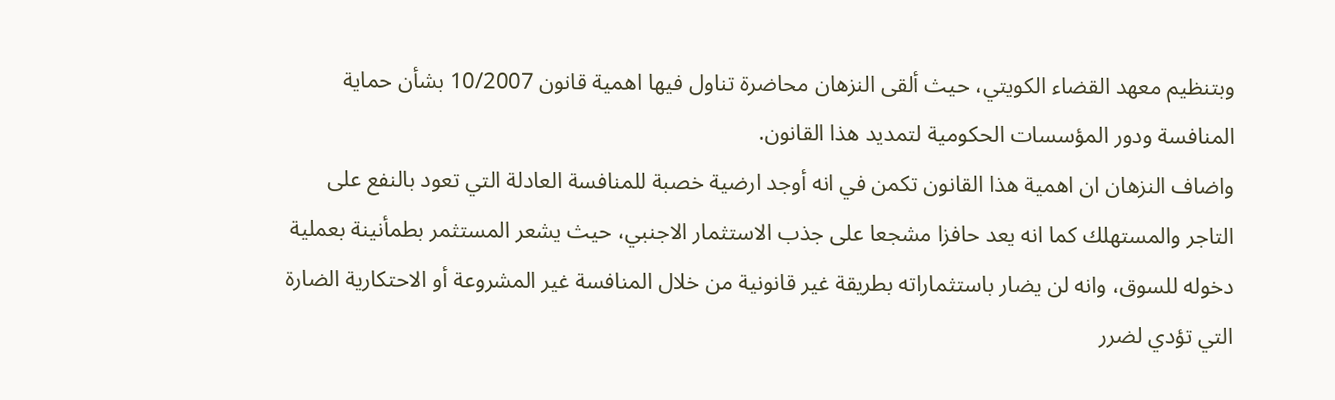وبتنظيم معهد القضاء الكويتي، حيث ألقى النزهان محاضرة تناول فيها اهمية قانون 10/2007 بشأن حماية المنافسة ودور المؤسسات الحكومية لتمديد هذا القانون.
واضاف النزهان ان اهمية هذا القانون تكمن في انه أوجد ارضية خصبة للمنافسة العادلة التي تعود بالنفع على التاجر والمستهلك كما انه يعد حافزا مشجعا على جذب الاستثمار الاجنبي، حيث يشعر المستثمر بطمأنينة بعملية دخوله للسوق، وانه لن يضار باستثماراته بطريقة غير قانونية من خلال المنافسة غير المشروعة أو الاحتكارية الضارة التي تؤدي لضرر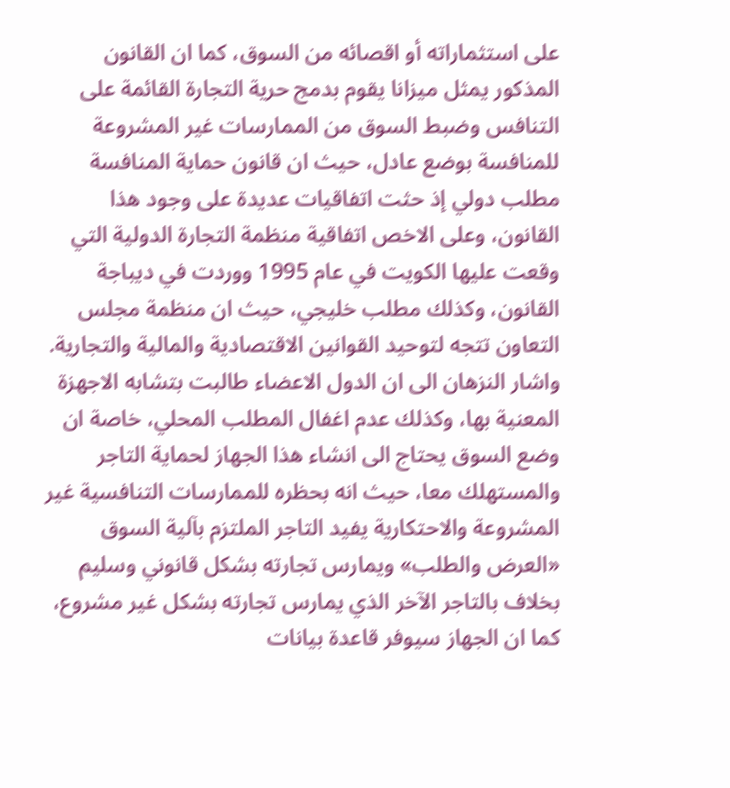على استثماراته أو اقصائه من السوق، كما ان القانون المذكور يمثل ميزانا يقوم بدمج حرية التجارة القائمة على التنافس وضبط السوق من الممارسات غير المشروعة للمنافسة بوضع عادل، حيث ان قانون حماية المنافسة مطلب دولي إذ حثت اتفاقيات عديدة على وجود هذا القانون، وعلى الاخص اتفاقية منظمة التجارة الدولية التي وقعت عليها الكويت في عام 1995 ووردت في ديباجة القانون، وكذلك مطلب خليجي، حيث ان منظمة مجلس التعاون تتجه لتوحيد القوانين الاقتصادية والمالية والتجارية. واشار النزهان الى ان الدول الاعضاء طالبت بتشابه الاجهزة المعنية بها، وكذلك عدم اغفال المطلب المحلي، خاصة ان وضع السوق يحتاج الى انشاء هذا الجهاز لحماية التاجر والمستهلك معا، حيث انه بحظره للممارسات التنافسية غير المشروعة والاحتكارية يفيد التاجر الملتزم بآلية السوق «العرض والطلب» ويمارس تجارته بشكل قانوني وسليم بخلاف بالتاجر الآخر الذي يمارس تجارته بشكل غير مشروع، كما ان الجهاز سيوفر قاعدة بيانات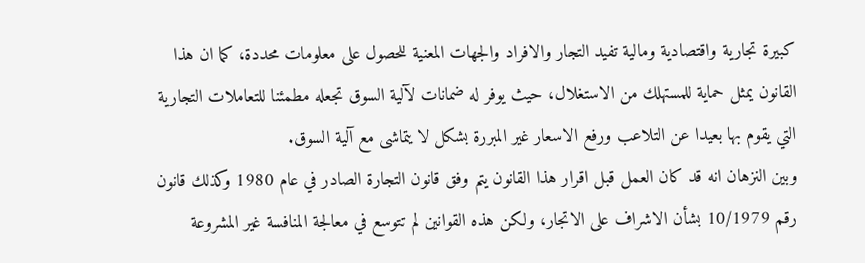كبيرة تجارية واقتصادية ومالية تفيد التجار والافراد والجهات المعنية للحصول على معلومات محددة، كما ان هذا القانون يمثل حماية للمستهلك من الاستغلال، حيث يوفر له ضمانات لآلية السوق تجعله مطمئنا للتعاملات التجارية التي يقوم بها بعيدا عن التلاعب ورفع الاسعار غير المبررة بشكل لا يتماشى مع آلية السوق.
وبين النزهان انه قد كان العمل قبل اقرار هذا القانون يتم وفق قانون التجارة الصادر في عام 1980 وكذلك قانون رقم 10/1979 بشأن الاشراف على الاتجار، ولكن هذه القوانين لم تتوسع في معالجة المنافسة غير المشروعة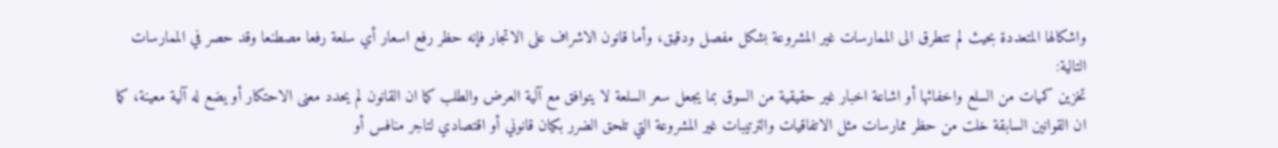واشكالها المتعددة بحيث لم تتطرق الى الممارسات غير المشروعة بشكل مفصل ودقيق، وأما قانون الاشراف على الاتجار فإنه حظر رفع اسعار أي سلعة رفعا مصطنعا وقد حصر في الممارسات التالية:
تخزين كميات من السلع واخفائها أو اشاعة اخبار غير حقيقية من السوق بما يجعل سعر السلعة لا يتوافق مع آلية العرض والطلب كما ان القانون لم يحدد معنى الاحتكار أو يضع له آلية معينة، كما ان القوانين السابقة خلت من حظر ممارسات مثل الاتفاقيات والترتيبات غير المشروعة التي تلحق الضرر بكيان قانوني أو اقتصادي لتاجر منافس أو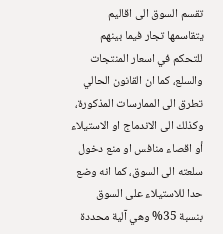تقسم السوق الى اقاليم يتقاسمها تجار فيما بينهم للتحكم في اسعار المنتجات والسلع، كما ان القانون الحالي تطرق الى الممارسات المذكورة، وكذلك الى الاندماج او الاستيلاء أو اقصاء منافس او منع دخول سلعته الى السوق، كما انه وضع حدا للاستيلاء على السوق بنسبة 35% وهي آلية محددة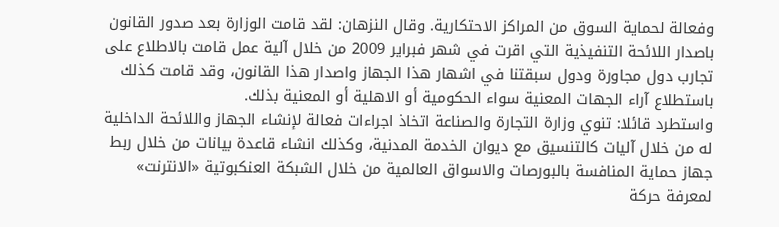وفعالة لحماية السوق من المراكز الاحتكارية. وقال النزهان: لقد قامت الوزارة بعد صدور القانون باصدار اللائحة التنفيذية التي اقرت في شهر فبراير 2009 من خلال آلية عمل قامت بالاطلاع على تجارب دول مجاورة ودول سبقتنا في اشهار هذا الجهاز واصدار هذا القانون، وقد قامت كذلك باستطلاع آراء الجهات المعنية سواء الحكومية أو الاهلية أو المعنية بذلك.
واستطرد قائلا: تنوي وزارة التجارة والصناعة اتخاذ اجراءات فعالة لإنشاء الجهاز واللائحة الداخلية له من خلال آليات كالتنسيق مع ديوان الخدمة المدنية، وكذلك انشاء قاعدة بيانات من خلال ربط جهاز حماية المنافسة بالبورصات والاسواق العالمية من خلال الشبكة العنكبوتية «الانترنت» لمعرفة حركة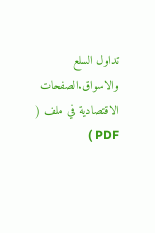تداول السلع والاسواق.الصفحات الاقتصادية في ملف ( PDF )